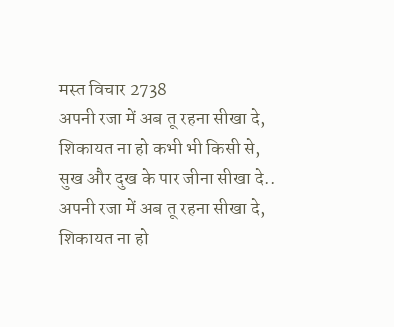मस्त विचार 2738
अपनी रजा में अब तू रहना सीखा दे,
शिकायत ना हो कभी भी किसी से,
सुख और दुख के पार जीना सीखा दे..
अपनी रजा में अब तू रहना सीखा दे,
शिकायत ना हो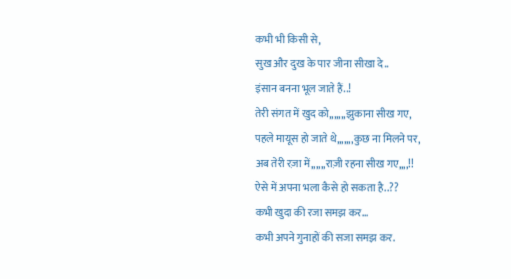कभी भी किसी से,
सुख और दुख के पार जीना सीखा दे..
इंसान बनना भूल जाते हैं..!
तेरी संगत में खुद को,,,,,,,झुकाना सीख गए,
पहले मायूस हो जाते थे,,,,,,,कुछ ना मिलने पर,
अब तेरी रज़ा में,,,,,,राज़ी रहना सीख गए,,,,!!
ऐसे में अपना भला कैसे हो सकता है..??
कभी खुदा की रजा समझ कर…
कभी अपने गुनाहों की सजा समझ कर.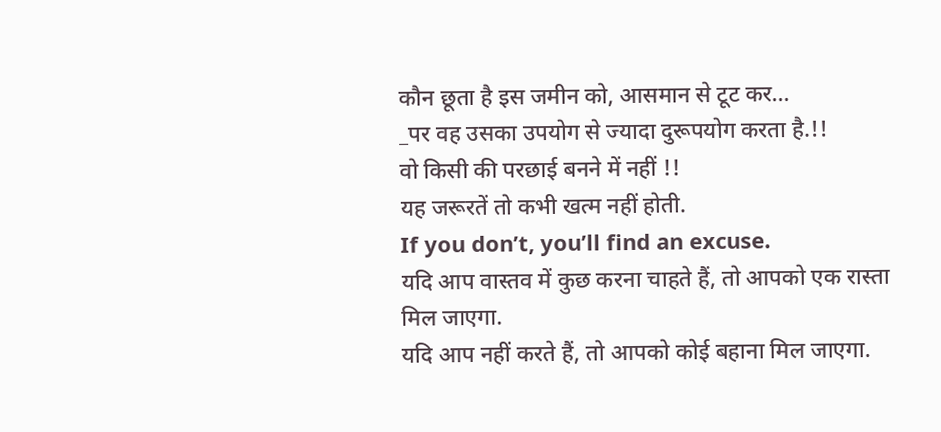कौन छूता है इस जमीन को, आसमान से टूट कर…
_पर वह उसका उपयोग से ज्यादा दुरूपयोग करता है.!!
वो किसी की परछाई बनने में नहीं !!
यह जरूरतें तो कभी खत्म नहीं होती.
If you don’t, you’ll find an excuse.
यदि आप वास्तव में कुछ करना चाहते हैं, तो आपको एक रास्ता मिल जाएगा.
यदि आप नहीं करते हैं, तो आपको कोई बहाना मिल जाएगा.